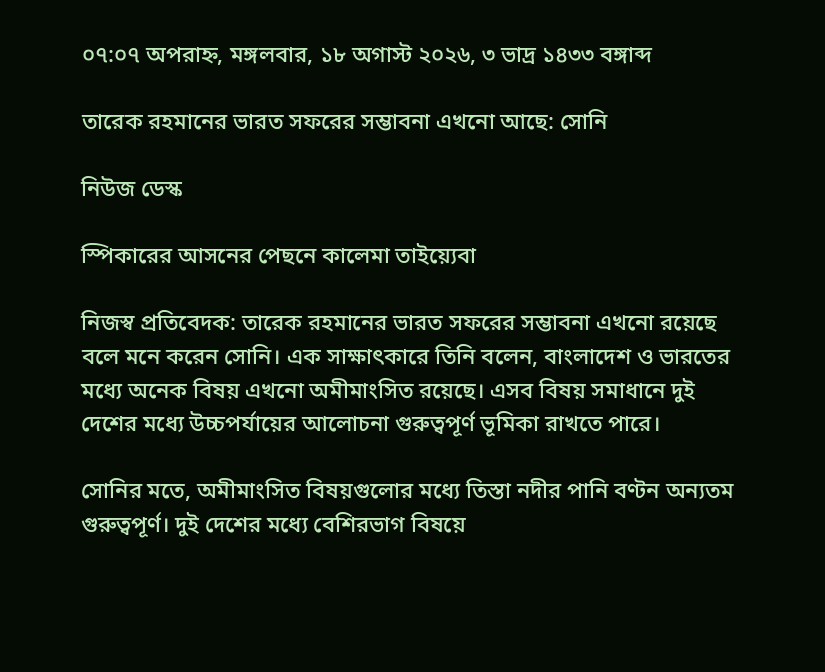০৭:০৭ অপরাহ্ন, মঙ্গলবার, ১৮ অগাস্ট ২০২৬, ৩ ভাদ্র ১৪৩৩ বঙ্গাব্দ

তারেক রহমানের ভারত সফরের সম্ভাবনা এখনো আছে: সোনি

নিউজ ডেস্ক

স্পিকারের আসনের পেছনে কালেমা তাইয়্যেবা

নিজস্ব প্রতিবেদক: তারেক রহমানের ভারত সফরের সম্ভাবনা এখনো রয়েছে বলে মনে করেন সোনি। এক সাক্ষাৎকারে তিনি বলেন, বাংলাদেশ ও ভারতের মধ্যে অনেক বিষয় এখনো অমীমাংসিত রয়েছে। এসব বিষয় সমাধানে দুই দেশের মধ্যে উচ্চপর্যায়ের আলোচনা গুরুত্বপূর্ণ ভূমিকা রাখতে পারে।

সোনির মতে, অমীমাংসিত বিষয়গুলোর মধ্যে তিস্তা নদীর পানি বণ্টন অন্যতম গুরুত্বপূর্ণ। দুই দেশের মধ্যে বেশিরভাগ বিষয়ে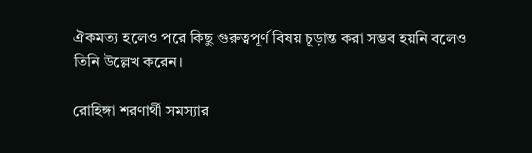ঐকমত্য হলেও পরে কিছু গুরুত্বপূর্ণ বিষয় চূড়ান্ত করা সম্ভব হয়নি বলেও তিনি উল্লেখ করেন।

রোহিঙ্গা শরণার্থী সমস্যার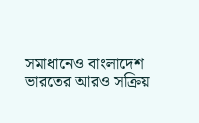সমাধানেও বাংলাদেশ ভারতের আরও সক্রিয়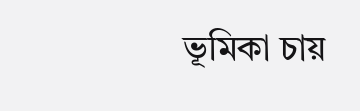ভূমিকা চায়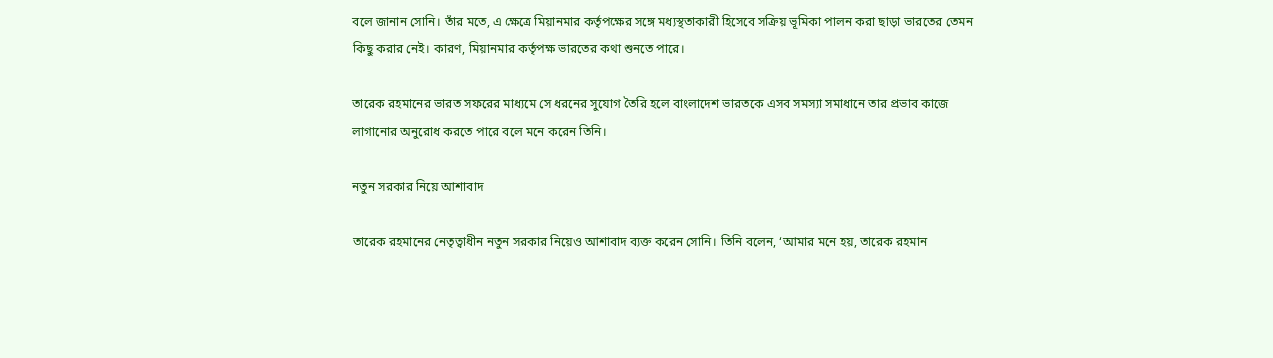বলে জানান সোনি। তাঁর মতে, এ ক্ষেত্রে মিয়ানমার কর্তৃপক্ষের সঙ্গে মধ্যস্থতাকারী হিসেবে সক্রিয় ভূমিকা পালন করা ছাড়া ভারতের তেমন কিছু করার নেই। কারণ, মিয়ানমার কর্তৃপক্ষ ভারতের কথা শুনতে পারে।

তারেক রহমানের ভারত সফরের মাধ্যমে সে ধরনের সুযোগ তৈরি হলে বাংলাদেশ ভারতকে এসব সমস্যা সমাধানে তার প্রভাব কাজে লাগানোর অনুরোধ করতে পারে বলে মনে করেন তিনি।

নতুন সরকার নিয়ে আশাবাদ

তারেক রহমানের নেতৃত্বাধীন নতুন সরকার নিয়েও আশাবাদ ব্যক্ত করেন সোনি। তিনি বলেন, ‘আমার মনে হয়, তারেক রহমান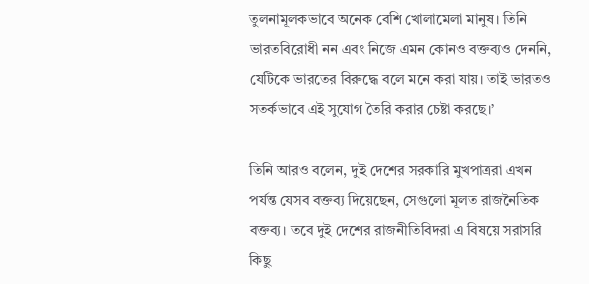তুলনামূলকভাবে অনেক বেশি খোলামেলা মানুষ। তিনি ভারতবিরোধী নন এবং নিজে এমন কোনও বক্তব্যও দেননি, যেটিকে ভারতের বিরুদ্ধে বলে মনে করা যায়। তাই ভারতও সতর্কভাবে এই সুযোগ তৈরি করার চেষ্টা করছে।’

তিনি আরও বলেন, দুই দেশের সরকারি মুখপাত্ররা এখন পর্যন্ত যেসব বক্তব্য দিয়েছেন, সেগুলো মূলত রাজনৈতিক বক্তব্য। তবে দুই দেশের রাজনীতিবিদরা এ বিষয়ে সরাসরি কিছু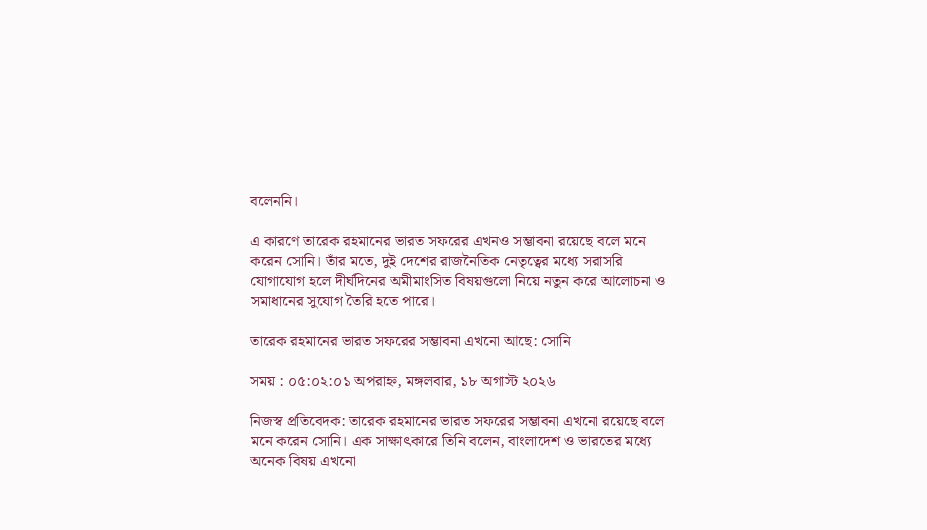বলেননি।

এ কারণে তারেক রহমানের ভারত সফরের এখনও সম্ভাবনা রয়েছে বলে মনে করেন সোনি। তাঁর মতে, দুই দেশের রাজনৈতিক নেতৃত্বের মধ্যে সরাসরি যোগাযোগ হলে দীর্ঘদিনের অমীমাংসিত বিষয়গুলো নিয়ে নতুন করে আলোচনা ও সমাধানের সুযোগ তৈরি হতে পারে।

তারেক রহমানের ভারত সফরের সম্ভাবনা এখনো আছে: সোনি

সময় : ০৫:০২:০১ অপরাহ্ন, মঙ্গলবার, ১৮ অগাস্ট ২০২৬

নিজস্ব প্রতিবেদক: তারেক রহমানের ভারত সফরের সম্ভাবনা এখনো রয়েছে বলে মনে করেন সোনি। এক সাক্ষাৎকারে তিনি বলেন, বাংলাদেশ ও ভারতের মধ্যে অনেক বিষয় এখনো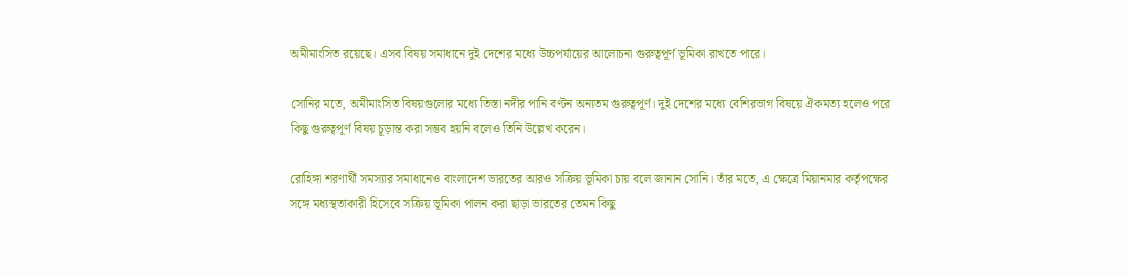অমীমাংসিত রয়েছে। এসব বিষয় সমাধানে দুই দেশের মধ্যে উচ্চপর্যায়ের আলোচনা গুরুত্বপূর্ণ ভূমিকা রাখতে পারে।

সোনির মতে, অমীমাংসিত বিষয়গুলোর মধ্যে তিস্তা নদীর পানি বণ্টন অন্যতম গুরুত্বপূর্ণ। দুই দেশের মধ্যে বেশিরভাগ বিষয়ে ঐকমত্য হলেও পরে কিছু গুরুত্বপূর্ণ বিষয় চূড়ান্ত করা সম্ভব হয়নি বলেও তিনি উল্লেখ করেন।

রোহিঙ্গা শরণার্থী সমস্যার সমাধানেও বাংলাদেশ ভারতের আরও সক্রিয় ভূমিকা চায় বলে জানান সোনি। তাঁর মতে, এ ক্ষেত্রে মিয়ানমার কর্তৃপক্ষের সঙ্গে মধ্যস্থতাকারী হিসেবে সক্রিয় ভূমিকা পালন করা ছাড়া ভারতের তেমন কিছু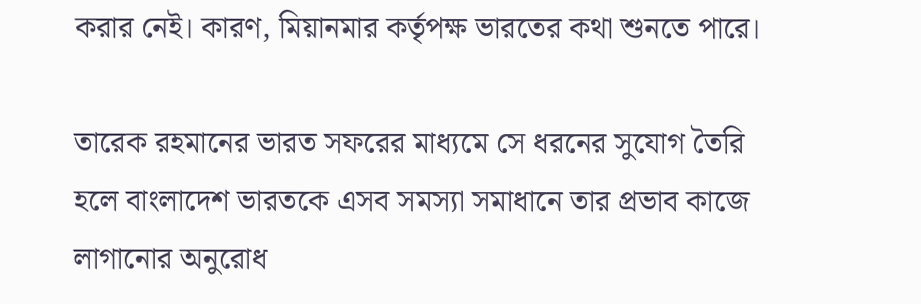করার নেই। কারণ, মিয়ানমার কর্তৃপক্ষ ভারতের কথা শুনতে পারে।

তারেক রহমানের ভারত সফরের মাধ্যমে সে ধরনের সুযোগ তৈরি হলে বাংলাদেশ ভারতকে এসব সমস্যা সমাধানে তার প্রভাব কাজে লাগানোর অনুরোধ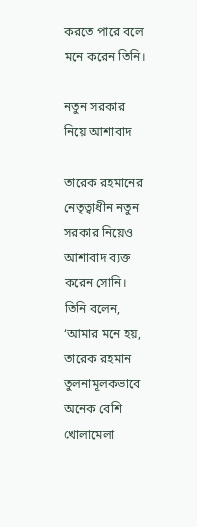করতে পারে বলে মনে করেন তিনি।

নতুন সরকার নিয়ে আশাবাদ

তারেক রহমানের নেতৃত্বাধীন নতুন সরকার নিয়েও আশাবাদ ব্যক্ত করেন সোনি। তিনি বলেন, ‘আমার মনে হয়, তারেক রহমান তুলনামূলকভাবে অনেক বেশি খোলামেলা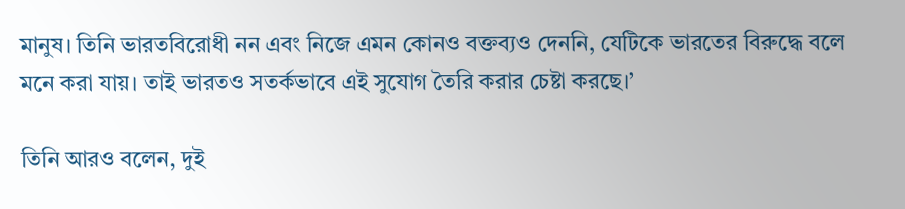মানুষ। তিনি ভারতবিরোধী নন এবং নিজে এমন কোনও বক্তব্যও দেননি, যেটিকে ভারতের বিরুদ্ধে বলে মনে করা যায়। তাই ভারতও সতর্কভাবে এই সুযোগ তৈরি করার চেষ্টা করছে।’

তিনি আরও বলেন, দুই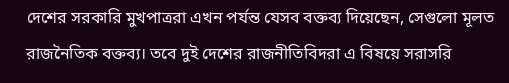দেশের সরকারি মুখপাত্ররা এখন পর্যন্ত যেসব বক্তব্য দিয়েছেন, সেগুলো মূলত রাজনৈতিক বক্তব্য। তবে দুই দেশের রাজনীতিবিদরা এ বিষয়ে সরাসরি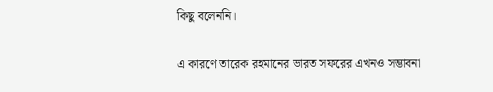কিছু বলেননি।

এ কারণে তারেক রহমানের ভারত সফরের এখনও সম্ভাবনা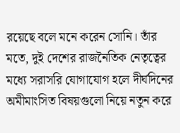রয়েছে বলে মনে করেন সোনি। তাঁর মতে, দুই দেশের রাজনৈতিক নেতৃত্বের মধ্যে সরাসরি যোগাযোগ হলে দীর্ঘদিনের অমীমাংসিত বিষয়গুলো নিয়ে নতুন করে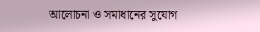আলোচনা ও সমাধানের সুযোগ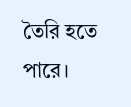তৈরি হতে পারে।